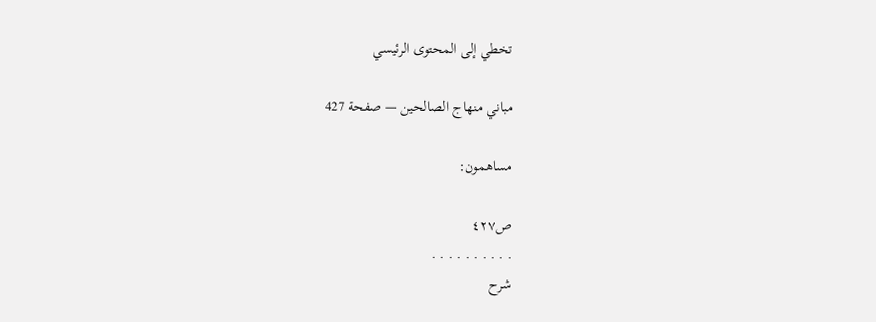تخطي إلى المحتوى الرئيسي

مباني منهاج الصالحين — صفحة 427

مساهمون:

ص٤٢٧
. . . . . . . . . .
شرح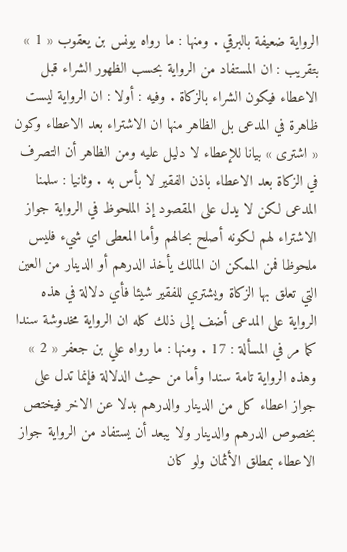الرواية ضعيفة بالبرقي . ومنها : ما رواه يونس بن يعقوب « 1 » بتقريب : ان المستفاد من الرواية بحسب الظهور الشراء قبل الاعطاء فيكون الشراء بالزكاة . وفيه : أولا : ان الرواية ليست ظاهرة في المدعى بل الظاهر منها ان الاشتراء بعد الاعطاء وكون « اشترى » بيانا للإعطاء لا دليل عليه ومن الظاهر أن التصرف في الزكاة بعد الاعطاء باذن الفقير لا بأس به . وثانيا : سلمنا المدعى لكن لا يدل على المقصود إذ الملحوظ في الرواية جواز الاشتراء لهم لكونه أصلح بحالهم وأما المعطى اي شيء فليس ملحوظا فمن الممكن ان المالك يأخذ الدرهم أو الدينار من العين التي تعلق بها الزكاة ويشتري للفقير شيئا فأي دلالة في هذه الرواية على المدعى أضف إلى ذلك كله ان الرواية مخدوشة سندا كما مر في المسألة : 17 . ومنها : ما رواه علي بن جعفر « 2 » وهذه الرواية تامة سندا وأما من حيث الدلالة فإنما تدل على جواز اعطاء كل من الدينار والدرهم بدلا عن الاخر فيختص بخصوص الدرهم والدينار ولا يبعد أن يستفاد من الرواية جواز الاعطاء بمطلق الأثمان ولو كان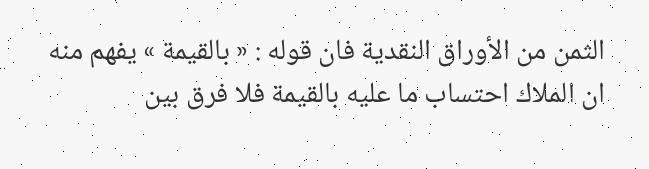الثمن من الأوراق النقدية فان قوله : « بالقيمة » يفهم منه ان الملاك احتساب ما عليه بالقيمة فلا فرق بين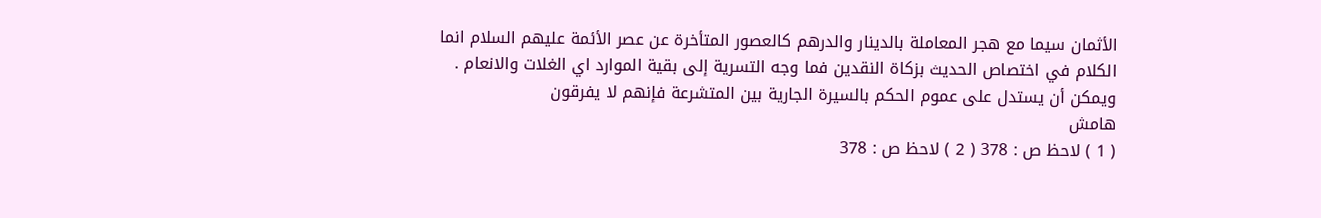الأثمان سيما مع هجر المعاملة بالدينار والدرهم كالعصور المتأخرة عن عصر الأئمة عليهم السلام انما الكلام في اختصاص الحديث بزكاة النقدين فما وجه التسرية إلى بقية الموارد اي الغلات والانعام . ويمكن أن يستدل على عموم الحكم بالسيرة الجارية بين المتشرعة فإنهم لا يفرقون
هامش
( 1 ) لاحظ ص : 378 ( 2 ) لاحظ ص : 378